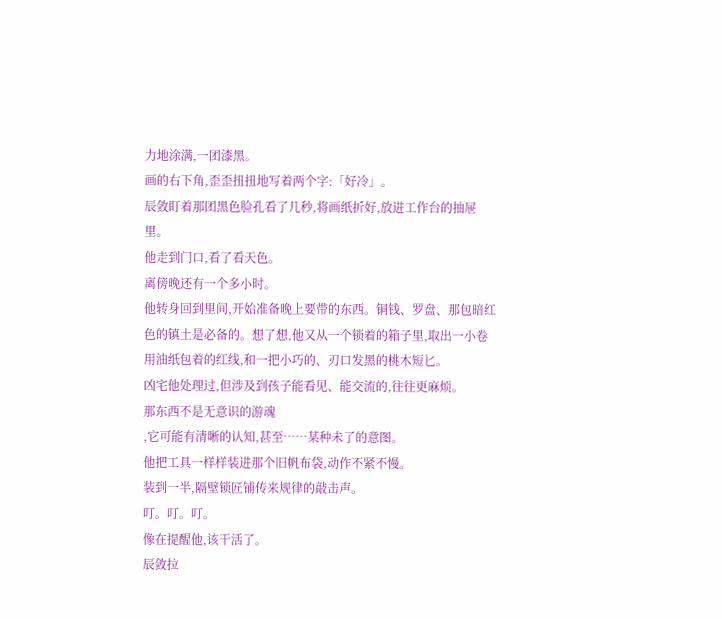力地涂满,一团漆黑。
画的右下角,歪歪扭扭地写着两个字:「好冷」。
辰敛盯着那团黑色脸孔看了几秒,将画纸折好,放进工作台的抽屉里。
他走到门口,看了看天色。
离傍晚还有一个多小时。
他转身回到里间,开始准备晚上要带的东西。铜钱、罗盘、那包暗红色的镇土是必备的。想了想,他又从一个锁着的箱子里,取出一小卷用油纸包着的红线,和一把小巧的、刃口发黑的桃木短匕。
凶宅他处理过,但涉及到孩子能看见、能交流的,往往更麻烦。
那东西不是无意识的游魂
,它可能有清晰的认知,甚至……某种未了的意图。
他把工具一样样装进那个旧帆布袋,动作不紧不慢。
装到一半,隔壁锁匠铺传来规律的敲击声。
叮。叮。叮。
像在提醒他,该干活了。
辰敛拉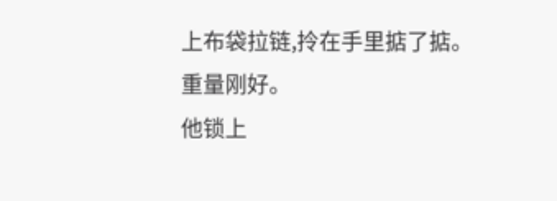上布袋拉链,拎在手里掂了掂。
重量刚好。
他锁上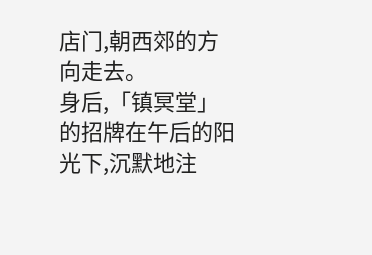店门,朝西郊的方向走去。
身后,「镇冥堂」的招牌在午后的阳光下,沉默地注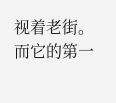视着老街。
而它的第一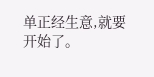单正经生意,就要开始了。